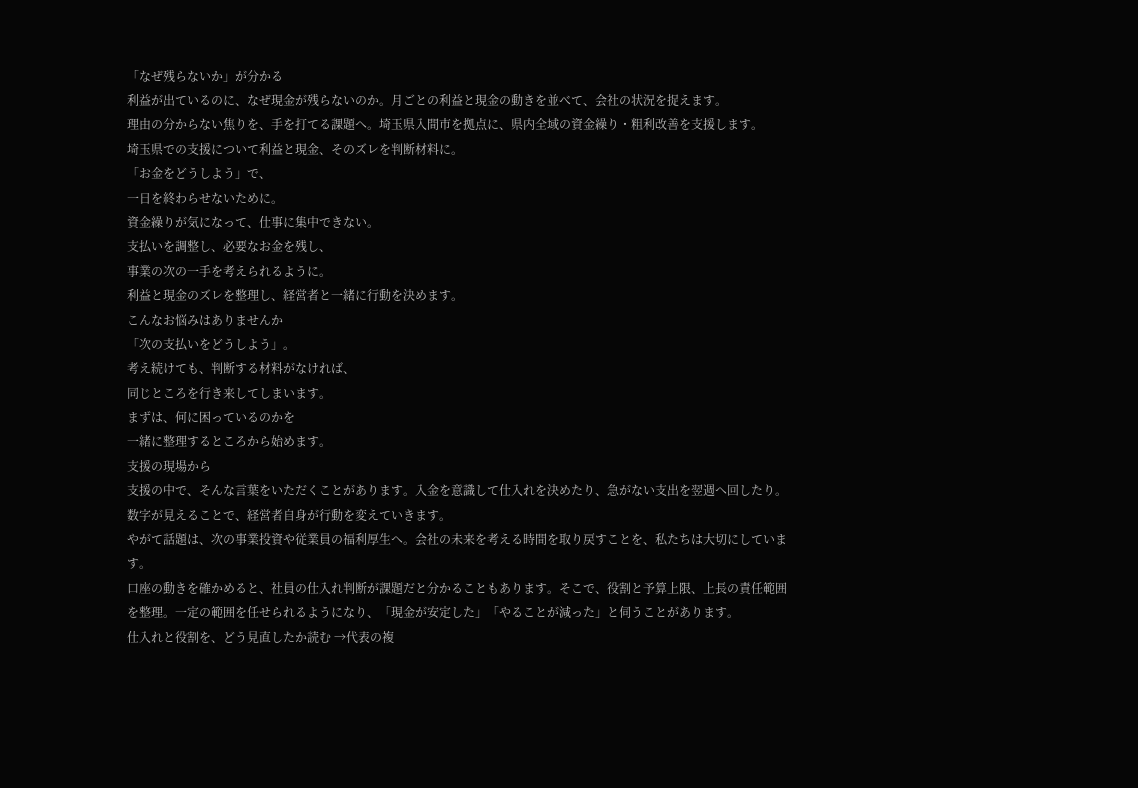「なぜ残らないか」が分かる
利益が出ているのに、なぜ現金が残らないのか。月ごとの利益と現金の動きを並べて、会社の状況を捉えます。
理由の分からない焦りを、手を打てる課題へ。埼玉県入間市を拠点に、県内全域の資金繰り・粗利改善を支援します。
埼玉県での支援について利益と現金、そのズレを判断材料に。
「お金をどうしよう」で、
一日を終わらせないために。
資金繰りが気になって、仕事に集中できない。
支払いを調整し、必要なお金を残し、
事業の次の一手を考えられるように。
利益と現金のズレを整理し、経営者と一緒に行動を決めます。
こんなお悩みはありませんか
「次の支払いをどうしよう」。
考え続けても、判断する材料がなければ、
同じところを行き来してしまいます。
まずは、何に困っているのかを
一緒に整理するところから始めます。
支援の現場から
支援の中で、そんな言葉をいただくことがあります。入金を意識して仕入れを決めたり、急がない支出を翌週へ回したり。数字が見えることで、経営者自身が行動を変えていきます。
やがて話題は、次の事業投資や従業員の福利厚生へ。会社の未来を考える時間を取り戻すことを、私たちは大切にしています。
口座の動きを確かめると、社員の仕入れ判断が課題だと分かることもあります。そこで、役割と予算上限、上長の責任範囲を整理。一定の範囲を任せられるようになり、「現金が安定した」「やることが減った」と伺うことがあります。
仕入れと役割を、どう見直したか読む →代表の複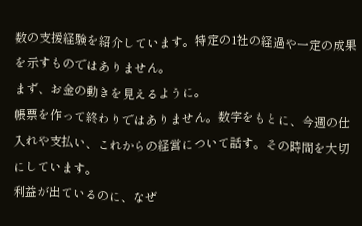数の支援経験を紹介しています。特定の1社の経過や一定の成果を示すものではありません。
まず、お金の動きを見えるように。
帳票を作って終わりではありません。数字をもとに、今週の仕入れや支払い、これからの経営について話す。その時間を大切にしています。
利益が出ているのに、なぜ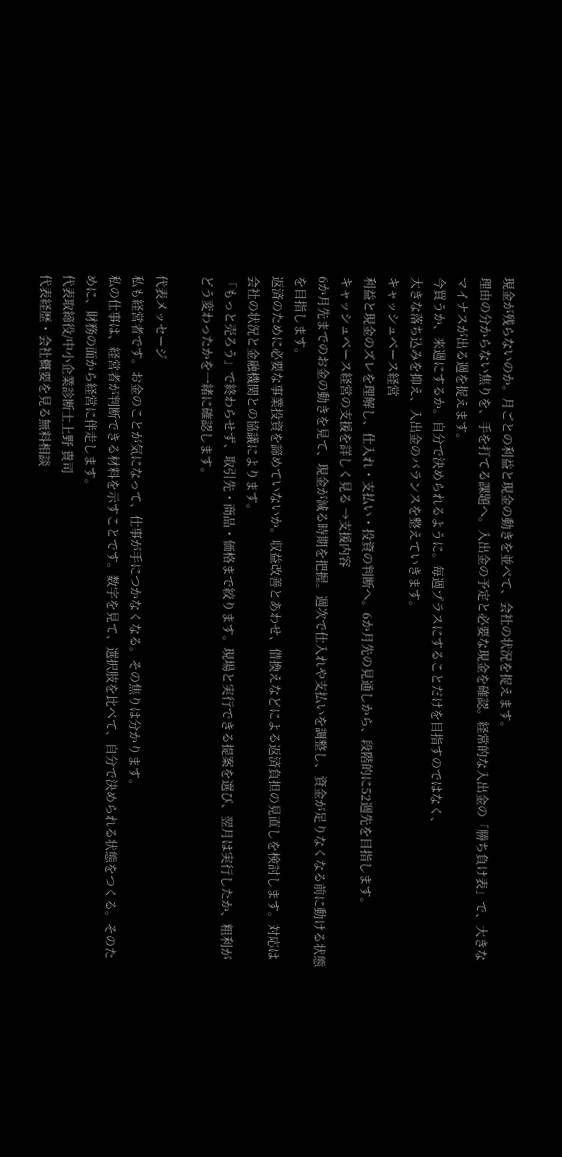現金が残らないのか。月ごとの利益と現金の動きを並べて、会社の状況を捉えます。
理由の分からない焦りを、手を打てる課題へ。入出金の予定と必要な現金を確認。経常的な入出金の「勝ち負け表」で、大きなマイナスが出る週を捉えます。
今買うか、来週にするか。自分で決められるように。毎週プラスにすることだけを目指すのではなく、
大きな落ち込みを抑え、入出金のバランスを整えていきます。
キャッシュベース経営
利益と現金のズレを理解し、仕入れ・支払い・投資の判断へ。6か月先の見通しから、段階的に52週先を目指します。
キャッシュベース経営の支援を詳しく見る →支援内容
6か月先までのお金の動きを見て、現金が減る時期を把握。週次で仕入れや支払いを調整し、資金が足りなくなる前に動ける状態を目指します。
返済のために必要な事業投資を諦めていないか。収益改善とあわせ、借換えなどによる返済負担の見直しを検討します。対応は会社の状況と金融機関との協議によります。
「もっと売ろう」で終わらせず、取引先・商品・価格まで絞ります。現場と実行できる提案を選び、翌月は実行したか、粗利がどう変わったかを一緒に確認します。

代表メッセージ
私も経営者です。お金のことが気になって、仕事が手につかなくなる。その焦りは分かります。
私の仕事は、経営者が判断できる材料を示すことです。数字を見て、選択肢を比べて、自分で決められる状態をつくる。そのために、財務の面から経営に伴走します。
代表取締役/中小企業診断士上野 貴司
代表経歴・会社概要を見る無料相談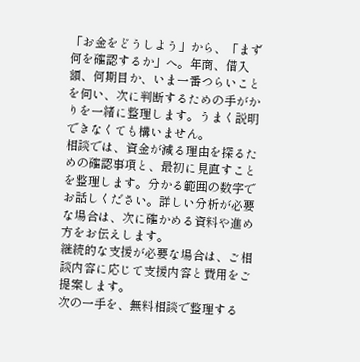「お金をどうしよう」から、「まず何を確認するか」へ。年商、借入額、何期目か、いま一番つらいことを伺い、次に判断するための手がかりを一緒に整理します。うまく説明できなくても構いません。
相談では、資金が減る理由を探るための確認事項と、最初に見直すことを整理します。分かる範囲の数字でお話しください。詳しい分析が必要な場合は、次に確かめる資料や進め方をお伝えします。
継続的な支援が必要な場合は、ご相談内容に応じて支援内容と費用をご提案します。
次の一手を、無料相談で整理する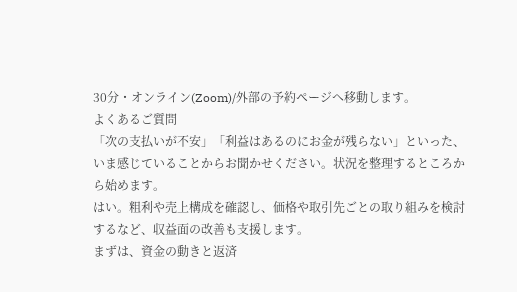30分・オンライン(Zoom)/外部の予約ページへ移動します。
よくあるご質問
「次の支払いが不安」「利益はあるのにお金が残らない」といった、いま感じていることからお聞かせください。状況を整理するところから始めます。
はい。粗利や売上構成を確認し、価格や取引先ごとの取り組みを検討するなど、収益面の改善も支援します。
まずは、資金の動きと返済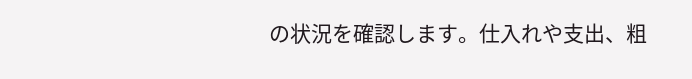の状況を確認します。仕入れや支出、粗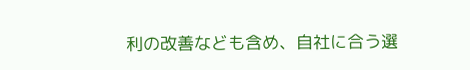利の改善なども含め、自社に合う選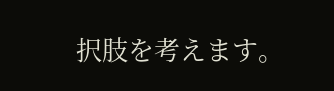択肢を考えます。